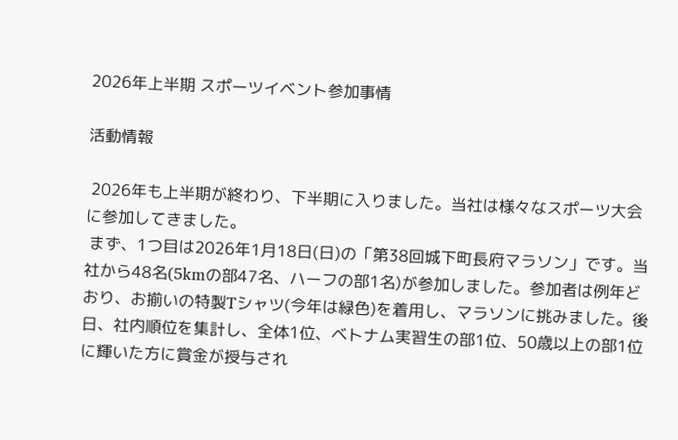2026年上半期 スポーツイベント参加事情

活動情報

 2026年も上半期が終わり、下半期に入りました。当社は様々なスポーツ大会に参加してきました。
 まず、1つ目は2026年1月18日(日)の「第38回城下町長府マラソン」です。当社から48名(5kmの部47名、ハーフの部1名)が参加しました。参加者は例年どおり、お揃いの特製Tシャツ(今年は緑色)を着用し、マラソンに挑みました。後日、社内順位を集計し、全体1位、ベトナム実習生の部1位、50歳以上の部1位に輝いた方に賞金が授与され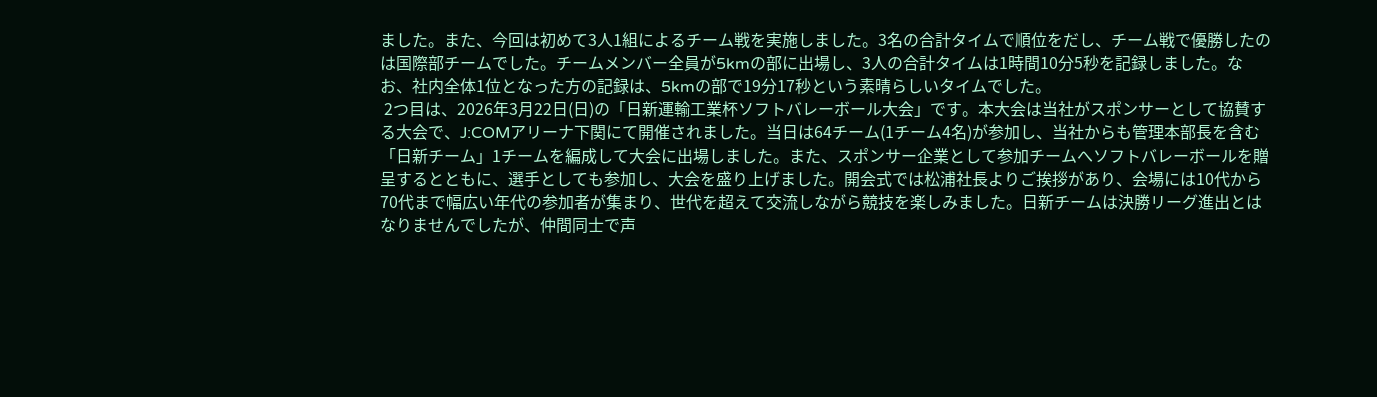ました。また、今回は初めて3人1組によるチーム戦を実施しました。3名の合計タイムで順位をだし、チーム戦で優勝したのは国際部チームでした。チームメンバー全員が5kmの部に出場し、3人の合計タイムは1時間10分5秒を記録しました。なお、社内全体1位となった方の記録は、5kmの部で19分17秒という素晴らしいタイムでした。
 2つ目は、2026年3月22日(日)の「日新運輸工業杯ソフトバレーボール大会」です。本大会は当社がスポンサーとして協賛する大会で、J:COMアリーナ下関にて開催されました。当日は64チーム(1チーム4名)が参加し、当社からも管理本部長を含む「日新チーム」1チームを編成して大会に出場しました。また、スポンサー企業として参加チームへソフトバレーボールを贈呈するとともに、選手としても参加し、大会を盛り上げました。開会式では松浦社長よりご挨拶があり、会場には10代から70代まで幅広い年代の参加者が集まり、世代を超えて交流しながら競技を楽しみました。日新チームは決勝リーグ進出とはなりませんでしたが、仲間同士で声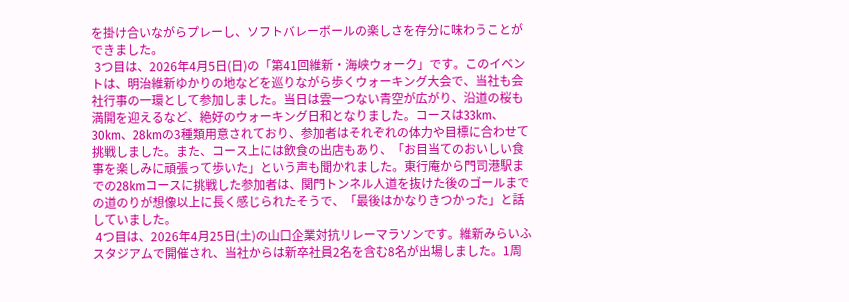を掛け合いながらプレーし、ソフトバレーボールの楽しさを存分に味わうことができました。
 3つ目は、2026年4月5日(日)の「第41回維新・海峡ウォーク」です。このイベントは、明治維新ゆかりの地などを巡りながら歩くウォーキング大会で、当社も会社行事の一環として参加しました。当日は雲一つない青空が広がり、沿道の桜も満開を迎えるなど、絶好のウォーキング日和となりました。コースは33km、30km、28kmの3種類用意されており、参加者はそれぞれの体力や目標に合わせて挑戦しました。また、コース上には飲食の出店もあり、「お目当てのおいしい食事を楽しみに頑張って歩いた」という声も聞かれました。東行庵から門司港駅までの28kmコースに挑戦した参加者は、関門トンネル人道を抜けた後のゴールまでの道のりが想像以上に長く感じられたそうで、「最後はかなりきつかった」と話していました。
 4つ目は、2026年4月25日(土)の山口企業対抗リレーマラソンです。維新みらいふスタジアムで開催され、当社からは新卒社員2名を含む8名が出場しました。1周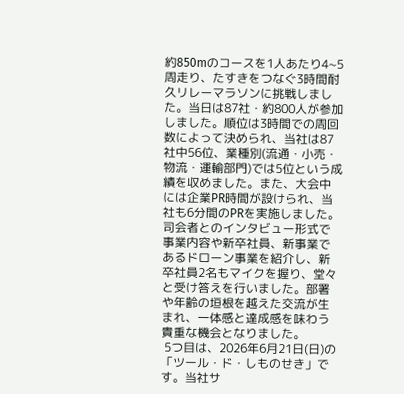約850mのコースを1人あたり4~5周走り、たすきをつなぐ3時間耐久リレーマラソンに挑戦しました。当日は87社・約800人が参加しました。順位は3時間での周回数によって決められ、当社は87社中56位、業種別(流通・小売・物流・運輸部門)では5位という成績を収めました。また、大会中には企業PR時間が設けられ、当社も6分間のPRを実施しました。司会者とのインタビュー形式で事業内容や新卒社員、新事業であるドローン事業を紹介し、新卒社員2名もマイクを握り、堂々と受け答えを行いました。部署や年齢の垣根を越えた交流が生まれ、一体感と達成感を味わう貴重な機会となりました。
 5つ目は、2026年6月21日(日)の「ツール・ド・しものせき」です。当社サ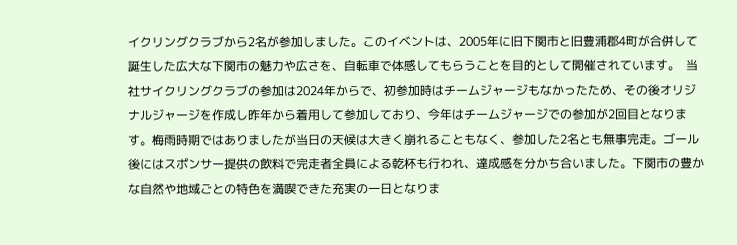イクリングクラブから2名が参加しました。このイベントは、2005年に旧下関市と旧豊浦郡4町が合併して誕生した広大な下関市の魅力や広さを、自転車で体感してもらうことを目的として開催されています。  当社サイクリングクラブの参加は2024年からで、初参加時はチームジャージもなかったため、その後オリジナルジャージを作成し昨年から着用して参加しており、今年はチームジャージでの参加が2回目となります。梅雨時期ではありましたが当日の天候は大きく崩れることもなく、参加した2名とも無事完走。ゴール後にはスポンサー提供の飲料で完走者全員による乾杯も行われ、達成感を分かち合いました。下関市の豊かな自然や地域ごとの特色を満喫できた充実の一日となりま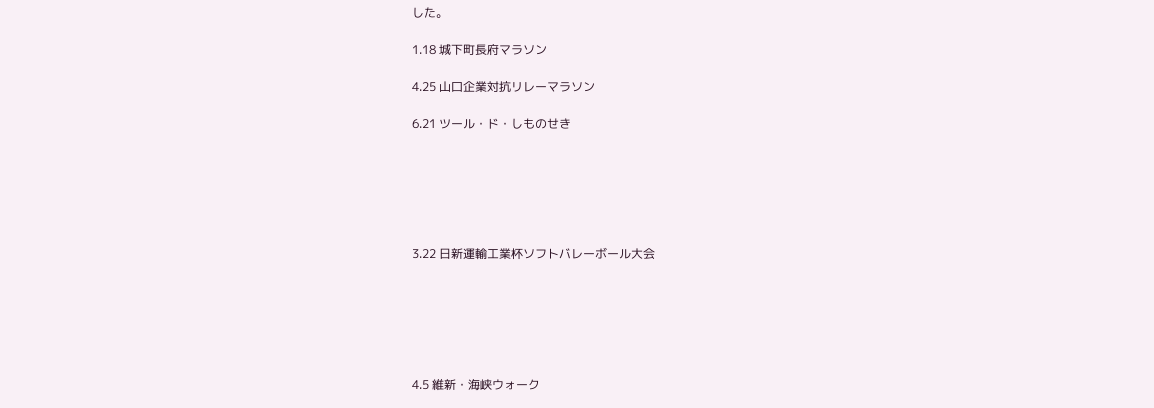した。

1.18 城下町長府マラソン

4.25 山口企業対抗リレーマラソン

6.21 ツール・ド・しものせき






3.22 日新運輸工業杯ソフトバレーボール大会






4.5 維新・海峡ウォーク